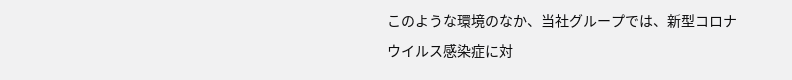このような環境のなか、当社グループでは、新型コロナウイルス感染症に対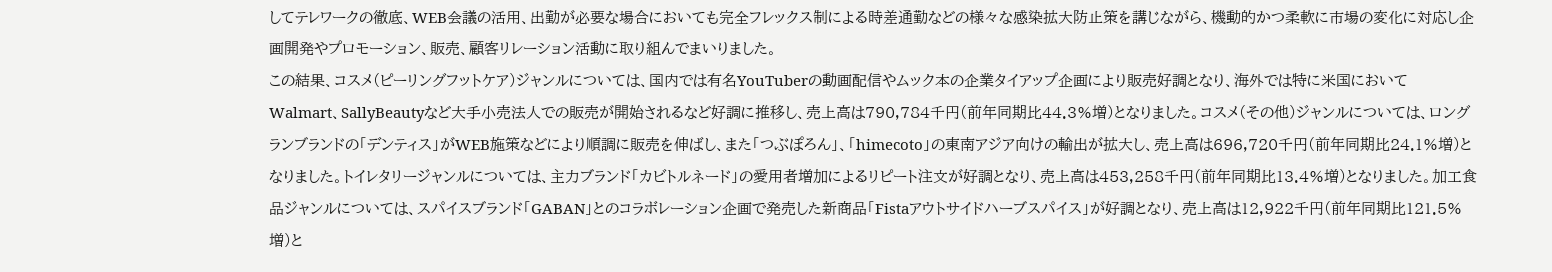してテレワークの徹底、WEB会議の活用、出勤が必要な場合においても完全フレックス制による時差通勤などの様々な感染拡大防止策を講じながら、機動的かつ柔軟に市場の変化に対応し企画開発やプロモーション、販売、顧客リレーション活動に取り組んでまいりました。
この結果、コスメ(ピーリングフットケア)ジャンルについては、国内では有名YouTuberの動画配信やムック本の企業タイアップ企画により販売好調となり、海外では特に米国においてWalmart、SallyBeautyなど大手小売法人での販売が開始されるなど好調に推移し、売上高は790,784千円(前年同期比44.3%増)となりました。コスメ(その他)ジャンルについては、ロングランブランドの「デンティス」がWEB施策などにより順調に販売を伸ばし、また「つぶぽろん」、「himecoto」の東南アジア向けの輸出が拡大し、売上高は696,720千円(前年同期比24.1%増)となりました。トイレタリージャンルについては、主力ブランド「カビトルネード」の愛用者増加によるリピート注文が好調となり、売上高は453,258千円(前年同期比13.4%増)となりました。加工食品ジャンルについては、スパイスブランド「GABAN」とのコラボレーション企画で発売した新商品「Fistaアウトサイドハーブスパイス」が好調となり、売上高は12,922千円(前年同期比121.5%増)と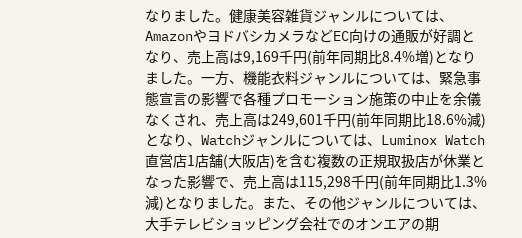なりました。健康美容雑貨ジャンルについては、AmazonやヨドバシカメラなどEC向けの通販が好調となり、売上高は9,169千円(前年同期比8.4%増)となりました。一方、機能衣料ジャンルについては、緊急事態宣言の影響で各種プロモーション施策の中止を余儀なくされ、売上高は249,601千円(前年同期比18.6%減)となり、Watchジャンルについては、Luminox Watch直営店1店舗(大阪店)を含む複数の正規取扱店が休業となった影響で、売上高は115,298千円(前年同期比1.3%減)となりました。また、その他ジャンルについては、大手テレビショッピング会社でのオンエアの期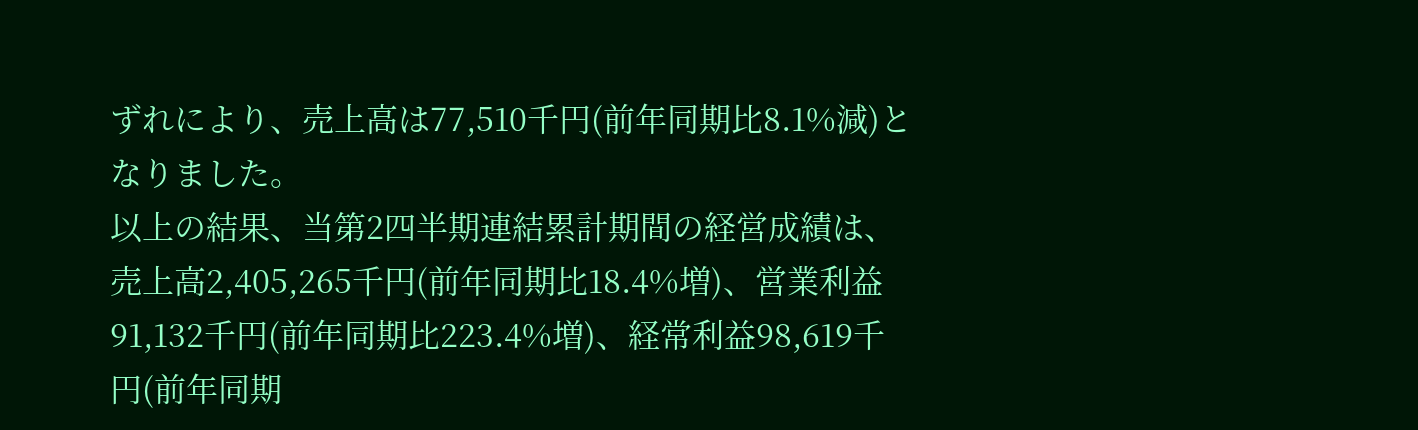ずれにより、売上高は77,510千円(前年同期比8.1%減)となりました。
以上の結果、当第2四半期連結累計期間の経営成績は、売上高2,405,265千円(前年同期比18.4%増)、営業利益91,132千円(前年同期比223.4%増)、経常利益98,619千円(前年同期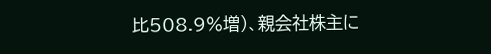比508.9%増)、親会社株主に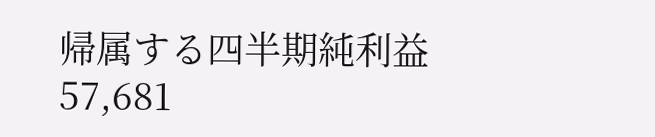帰属する四半期純利益57,681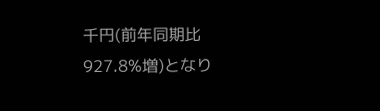千円(前年同期比927.8%増)となり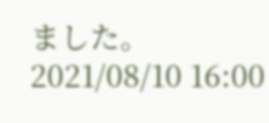ました。
2021/08/10 16:00